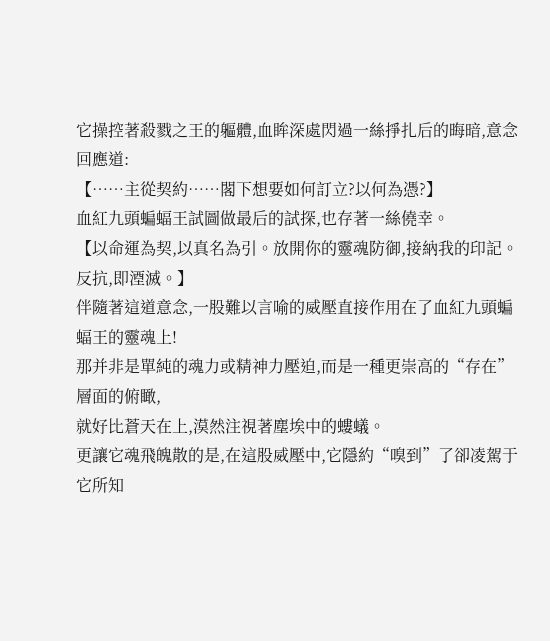它操控著殺戮之王的軀體,血眸深處閃過一絲掙扎后的晦暗,意念回應道:
【……主從契約……閣下想要如何訂立?以何為憑?】
血紅九頭蝙蝠王試圖做最后的試探,也存著一絲僥幸。
【以命運為契,以真名為引。放開你的靈魂防御,接納我的印記。反抗,即湮滅。】
伴隨著這道意念,一股難以言喻的威壓直接作用在了血紅九頭蝙蝠王的靈魂上!
那并非是單純的魂力或精神力壓迫,而是一種更崇高的“存在”層面的俯瞰,
就好比蒼天在上,漠然注視著塵埃中的螻蟻。
更讓它魂飛魄散的是,在這股威壓中,它隱約“嗅到”了卻凌駕于它所知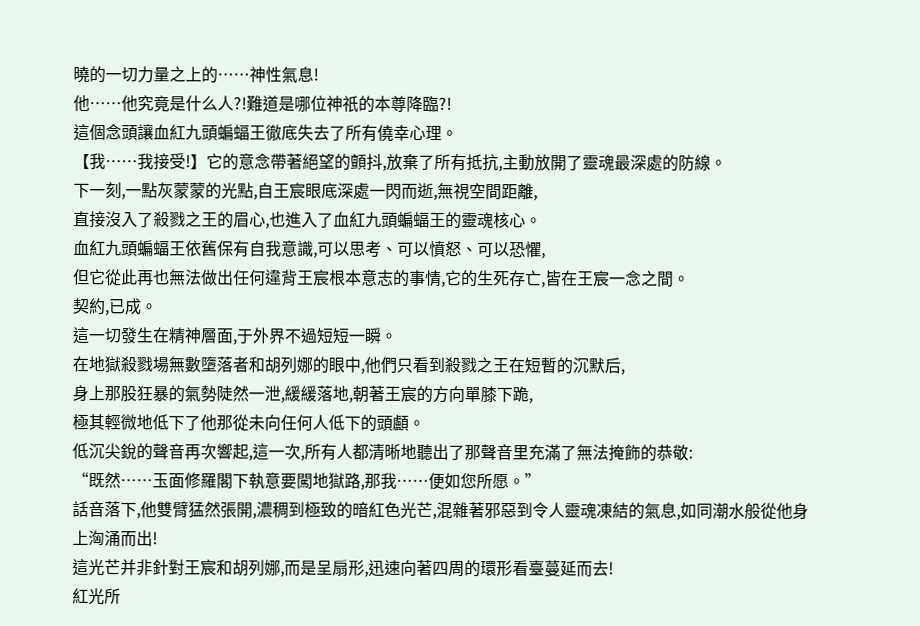曉的一切力量之上的……神性氣息!
他……他究竟是什么人?!難道是哪位神祇的本尊降臨?!
這個念頭讓血紅九頭蝙蝠王徹底失去了所有僥幸心理。
【我……我接受!】它的意念帶著絕望的顫抖,放棄了所有抵抗,主動放開了靈魂最深處的防線。
下一刻,一點灰蒙蒙的光點,自王宸眼底深處一閃而逝,無視空間距離,
直接沒入了殺戮之王的眉心,也進入了血紅九頭蝙蝠王的靈魂核心。
血紅九頭蝙蝠王依舊保有自我意識,可以思考、可以憤怒、可以恐懼,
但它從此再也無法做出任何違背王宸根本意志的事情,它的生死存亡,皆在王宸一念之間。
契約,已成。
這一切發生在精神層面,于外界不過短短一瞬。
在地獄殺戮場無數墮落者和胡列娜的眼中,他們只看到殺戮之王在短暫的沉默后,
身上那股狂暴的氣勢陡然一泄,緩緩落地,朝著王宸的方向單膝下跪,
極其輕微地低下了他那從未向任何人低下的頭顱。
低沉尖銳的聲音再次響起,這一次,所有人都清晰地聽出了那聲音里充滿了無法掩飾的恭敬:
“既然……玉面修羅閣下執意要闖地獄路,那我……便如您所愿。”
話音落下,他雙臂猛然張開,濃稠到極致的暗紅色光芒,混雜著邪惡到令人靈魂凍結的氣息,如同潮水般從他身上洶涌而出!
這光芒并非針對王宸和胡列娜,而是呈扇形,迅速向著四周的環形看臺蔓延而去!
紅光所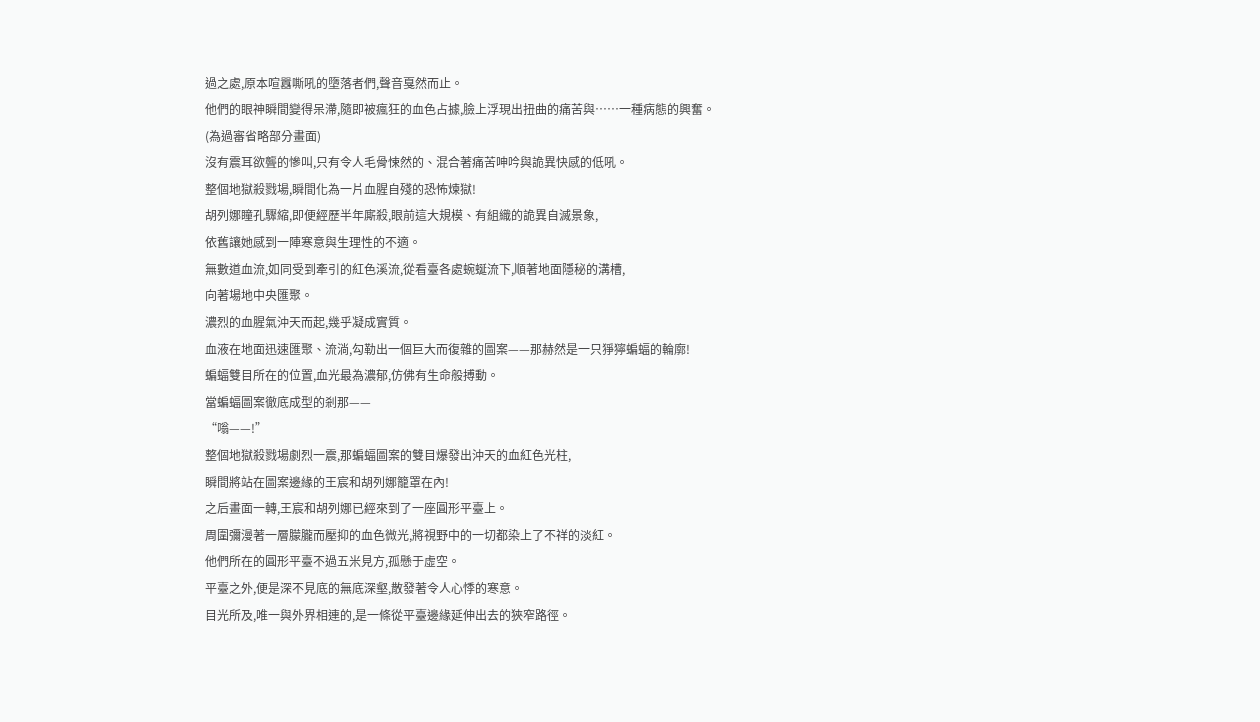過之處,原本喧囂嘶吼的墮落者們,聲音戛然而止。
他們的眼神瞬間變得呆滯,隨即被瘋狂的血色占據,臉上浮現出扭曲的痛苦與……一種病態的興奮。
(為過審省略部分畫面)
沒有震耳欲聾的慘叫,只有令人毛骨悚然的、混合著痛苦呻吟與詭異快感的低吼。
整個地獄殺戮場,瞬間化為一片血腥自殘的恐怖煉獄!
胡列娜瞳孔驟縮,即便經歷半年廝殺,眼前這大規模、有組織的詭異自滅景象,
依舊讓她感到一陣寒意與生理性的不適。
無數道血流,如同受到牽引的紅色溪流,從看臺各處蜿蜒流下,順著地面隱秘的溝槽,
向著場地中央匯聚。
濃烈的血腥氣沖天而起,幾乎凝成實質。
血液在地面迅速匯聚、流淌,勾勒出一個巨大而復雜的圖案——那赫然是一只猙獰蝙蝠的輪廓!
蝙蝠雙目所在的位置,血光最為濃郁,仿佛有生命般搏動。
當蝙蝠圖案徹底成型的剎那——
“嗡——!”
整個地獄殺戮場劇烈一震,那蝙蝠圖案的雙目爆發出沖天的血紅色光柱,
瞬間將站在圖案邊緣的王宸和胡列娜籠罩在內!
之后畫面一轉,王宸和胡列娜已經來到了一座圓形平臺上。
周圍彌漫著一層朦朧而壓抑的血色微光,將視野中的一切都染上了不祥的淡紅。
他們所在的圓形平臺不過五米見方,孤懸于虛空。
平臺之外,便是深不見底的無底深壑,散發著令人心悸的寒意。
目光所及,唯一與外界相連的,是一條從平臺邊緣延伸出去的狹窄路徑。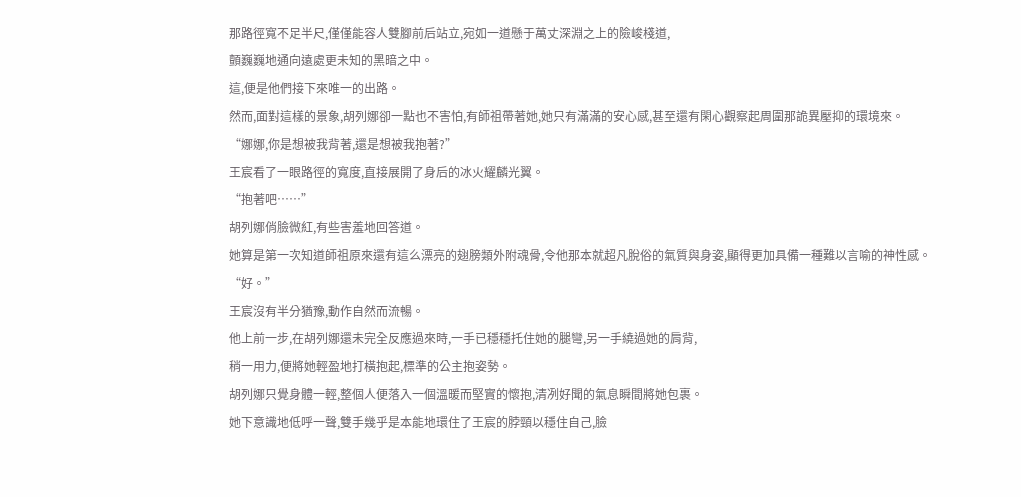那路徑寬不足半尺,僅僅能容人雙腳前后站立,宛如一道懸于萬丈深淵之上的險峻棧道,
顫巍巍地通向遠處更未知的黑暗之中。
這,便是他們接下來唯一的出路。
然而,面對這樣的景象,胡列娜卻一點也不害怕,有師祖帶著她,她只有滿滿的安心感,甚至還有閑心觀察起周圍那詭異壓抑的環境來。
“娜娜,你是想被我背著,還是想被我抱著?”
王宸看了一眼路徑的寬度,直接展開了身后的冰火耀麟光翼。
“抱著吧……”
胡列娜俏臉微紅,有些害羞地回答道。
她算是第一次知道師祖原來還有這么漂亮的翅膀類外附魂骨,令他那本就超凡脫俗的氣質與身姿,顯得更加具備一種難以言喻的神性感。
“好。”
王宸沒有半分猶豫,動作自然而流暢。
他上前一步,在胡列娜還未完全反應過來時,一手已穩穩托住她的腿彎,另一手繞過她的肩背,
稍一用力,便將她輕盈地打橫抱起,標準的公主抱姿勢。
胡列娜只覺身體一輕,整個人便落入一個溫暖而堅實的懷抱,清冽好聞的氣息瞬間將她包裹。
她下意識地低呼一聲,雙手幾乎是本能地環住了王宸的脖頸以穩住自己,臉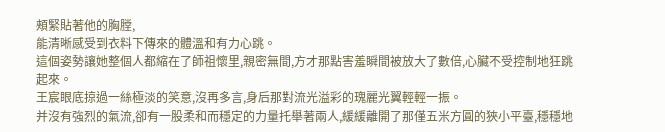頰緊貼著他的胸膛,
能清晰感受到衣料下傳來的體溫和有力心跳。
這個姿勢讓她整個人都縮在了師祖懷里,親密無間,方才那點害羞瞬間被放大了數倍,心臟不受控制地狂跳起來。
王宸眼底掠過一絲極淡的笑意,沒再多言,身后那對流光溢彩的瑰麗光翼輕輕一振。
并沒有強烈的氣流,卻有一股柔和而穩定的力量托舉著兩人,緩緩離開了那僅五米方圓的狹小平臺,穩穩地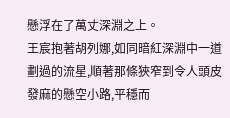懸浮在了萬丈深淵之上。
王宸抱著胡列娜,如同暗紅深淵中一道劃過的流星,順著那條狹窄到令人頭皮發麻的懸空小路,平穩而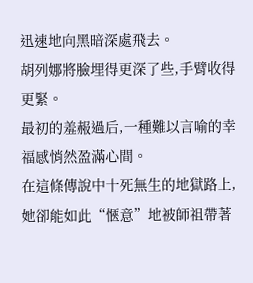迅速地向黑暗深處飛去。
胡列娜將臉埋得更深了些,手臂收得更緊。
最初的羞赧過后,一種難以言喻的幸福感悄然盈滿心間。
在這條傳說中十死無生的地獄路上,她卻能如此“愜意”地被師祖帶著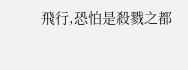飛行,恐怕是殺戮之都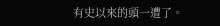有史以來的頭一遭了。